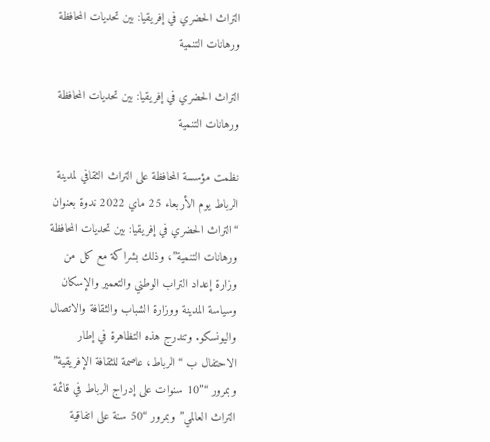التراث الحضري في إفريقيا: بين تحديات المحافظة ورهانات التنمية

التراث الحضري في إفريقيا: بين تحديات المحافظة ورهانات التنمية

نظمت مؤسسة المحافظة على التراث الثقافي لمدينة الرباط يوم الأربعاء 25 ماي 2022 ندوة بعنوان “التراث الحضري في إفريقيا: بين تحديات المحافظة ورهانات التنمية”، وذلك بشراكة مع كل من وزارة إعداد التراب الوطني والتعمير والإسكان وسياسة المدينة ووزارة الشباب والثقافة والاتصال واليونسكو. وتندرج هذه التظاهرة في إطار الاحتفال ب “الرباط، عاصمة للثقافة الإفريقية” وبمرور “”10 سنوات على إدراج الرباط في قائمة التراث العالمي” وبمرور “50 سنة على اتفاقية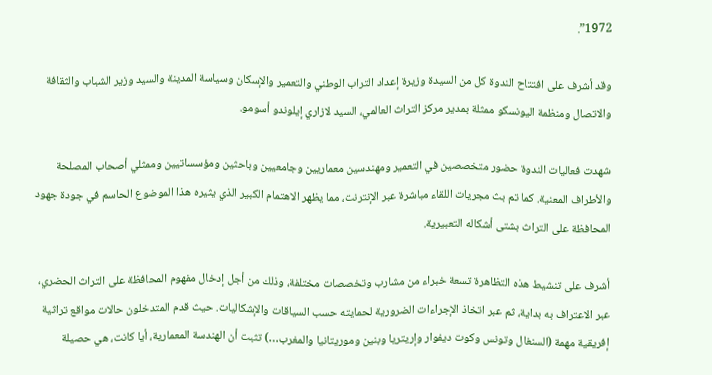1972”.

وقد أشرف على افتتاح الندوة كل من السيدة وزيرة إعداد التراب الوطني والتعمير والإسكان وسياسة المدينة والسيد وزير الشباب والثقافة والاتصال ومنظمة اليونسكو ممثلة بمدير مركز التراث العالمي، السيد لازاري إيلوندو أسومو.

شهدت فعاليات الندوة حضور متخصصين في التعمير ومهندسين معماريين وجامعيين وباحثين ومؤسساتيين وممثلي أصحاب المصلحة والأطراف المعنية. كما تم بث مجريات اللقاء مباشرة عبر الإنترنت، مما يظهر الاهتمام الكبير الذي يثيره هذا الموضوع الحاسم في جودة جهود المحافظة على التراث بشتى أشكاله التعبيرية.

أشرف على تنشيط هذه التظاهرة تسعة خبراء من مشارب وتخصصات مختلفة، وذلك من أجل إدخال مفهوم المحافظة على التراث الحضري، عبر الاعتراف به بداية، ثم عبر اتخاذ الإجراءات الضرورية لحمايته حسب السياقات والإشكاليات. حيث قدم المتدخلون حالات مواقع تراثية إفريقية مهمة (السنغال وتونس وكوت ديفوار وإريتريا وبنين وموريتانيا والمغرب…) تثبت أن الهندسة المعمارية، أيا كانت، هي حصيلة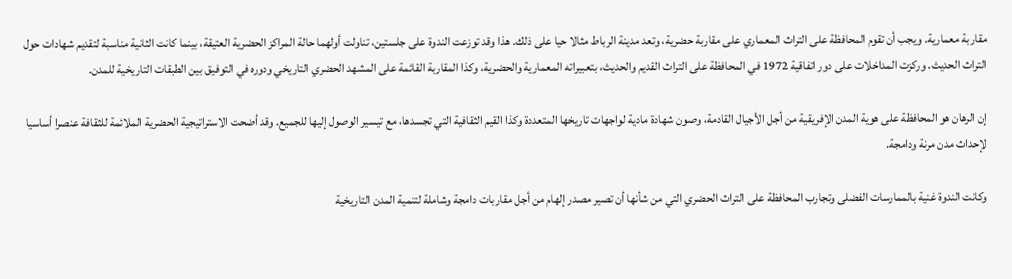مقاربة معمارية. ويجب أن تقوم المحافظة على التراث المعماري على مقاربة حضرية، وتعد مدينة الرباط مثالا حيا على ذلك. هذا وقد توزعت الندوة على جلستين، تناولت أولهما حالة المراكز الحضرية العتيقة، بينما كانت الثانية مناسبة لتقديم شهادات حول التراث الحديث. وركزت المداخلات على دور اتفاقية 1972 في المحافظة على التراث القديم والحديث، بتعبيراته المعمارية والحضرية، وكذا المقاربة القائمة على المشهد الحضري التاريخي ودوره في التوفيق بين الطبقات التاريخية للمدن.

إن الرهان هو المحافظة على هوية المدن الإفريقية من أجل الأجيال القادمة، وصون شهادة مادية لواجهات تاريخها المتعددة وكذا القيم الثقافية التي تجسدها، مع تيسير الوصول إليها للجميع. وقد أضحت الاستراتيجية الحضرية الملائمة للثقافة عنصرا أساسيا لإحداث مدن مرنة ودامجة.

وكانت الندوة غنية بالممارسات الفضلى وتجارب المحافظة على التراث الحضري التي من شأنها أن تصير مصدر إلهام من أجل مقاربات دامجة وشاملة لتنمية المدن التاريخية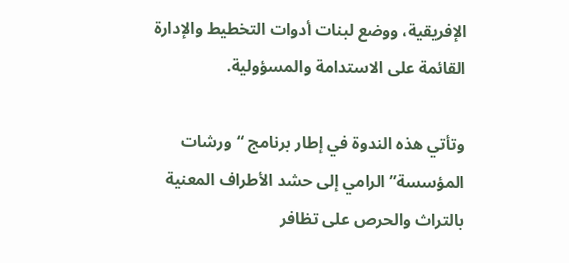الإفريقية، ووضع لبنات أدوات التخطيط والإدارة القائمة على الاستدامة والمسؤولية.

وتأتي هذه الندوة في إطار برنامج “ورشات المؤسسة” الرامي إلى حشد الأطراف المعنية بالتراث والحرص على تظافر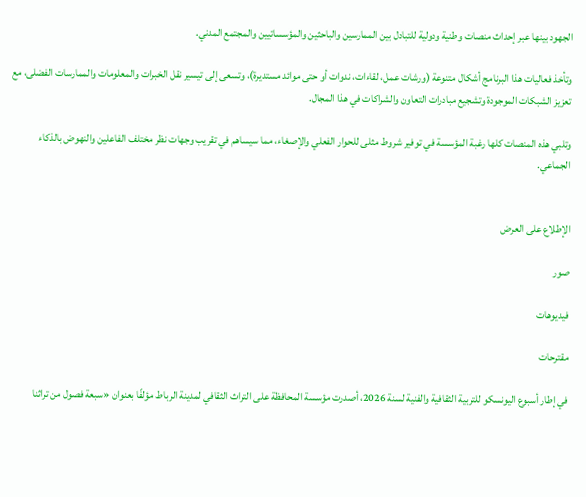الجهود بينها عبر إحداث منصات وطنية ودولية للتبادل بين الممارسين والباحثين والمؤسساتيين والمجتمع المدني.

وتأخذ فعاليات هذا البرنامج أشكال متنوعة (ورشات عمل، لقاءات، ندوات أو حتى موائد مستديرة)، وتسعى إلى تيسير نقل الخبرات والمعلومات والممارسات الفضلى، مع تعزيز الشبكات الموجودة وتشجيع مبادرات التعاون والشراكات في هذا المجال.

وتلبي هذه المنصات كلها رغبة المؤسسة في توفير شروط مثلى للحوار الفعلي والإصغاء، مما سيساهم في تقريب وجهات نظر مختلف الفاعلين والنهوض بالذكاء الجماعي.


الإطلاع على العرض

صور

فيديوهات

مقترحات

في إطار أسبوع اليونسكو للتربية الثقافية والفنية لسنة 2026، أصدرت مؤسسة المحافظة على التراث الثقافي لمدينة الرباط مؤلفًا بعنوان «سبعة فصول من تراثنا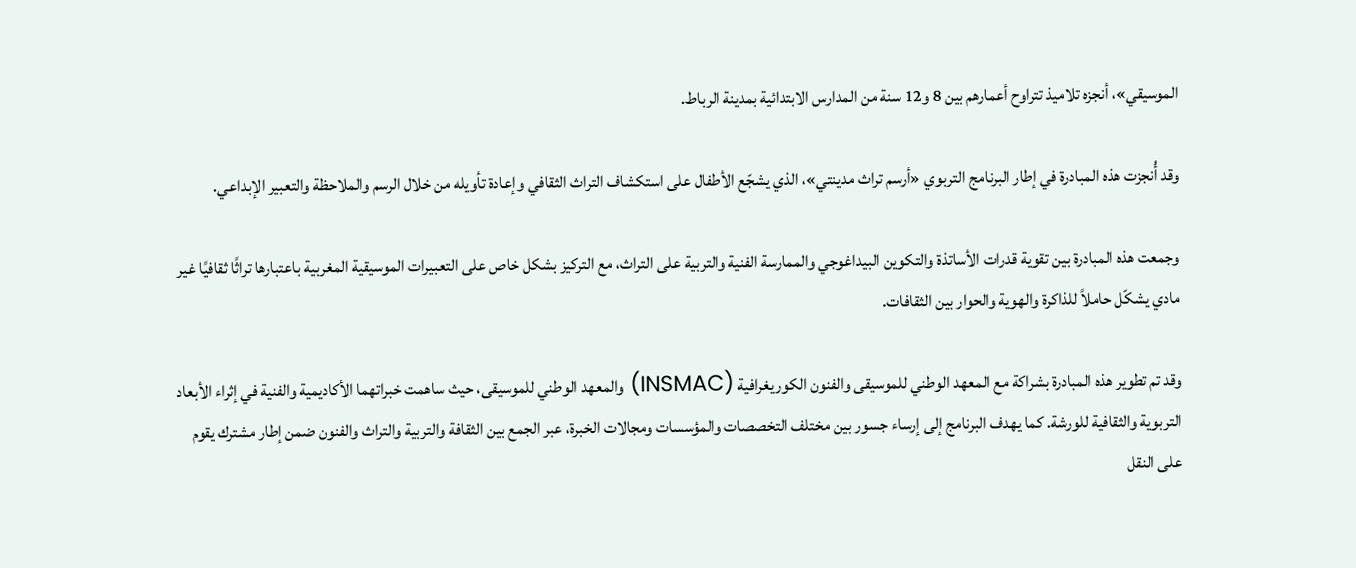الموسيقي»، أنجزه تلاميذ تتراوح أعمارهم بين 8 و12 سنة من المدارس الابتدائية بمدينة الرباط.

وقد أُنجزت هذه المبادرة في إطار البرنامج التربوي «أرسم تراث مدينتي»، الذي يشجّع الأطفال على استكشاف التراث الثقافي وإعادة تأويله من خلال الرسم والملاحظة والتعبير الإبداعي.

وجمعت هذه المبادرة بين تقوية قدرات الأساتذة والتكوين البيداغوجي والممارسة الفنية والتربية على التراث، مع التركيز بشكل خاص على التعبيرات الموسيقية المغربية باعتبارها تراثًا ثقافيًا غير مادي يشكّل حاملاً للذاكرة والهوية والحوار بين الثقافات.

وقد تم تطوير هذه المبادرة بشراكة مع المعهد الوطني للموسيقى والفنون الكوريغرافية (INSMAC) والمعهد الوطني للموسيقى، حيث ساهمت خبراتهما الأكاديمية والفنية في إثراء الأبعاد التربوية والثقافية للورشة. كما يهدف البرنامج إلى إرساء جسور بين مختلف التخصصات والمؤسسات ومجالات الخبرة، عبر الجمع بين الثقافة والتربية والتراث والفنون ضمن إطار مشترك يقوم على النقل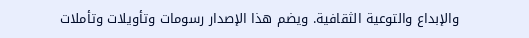والإبداع والتوعية الثقافية. ويضم هذا الإصدار رسومات وتأويلات وتأملات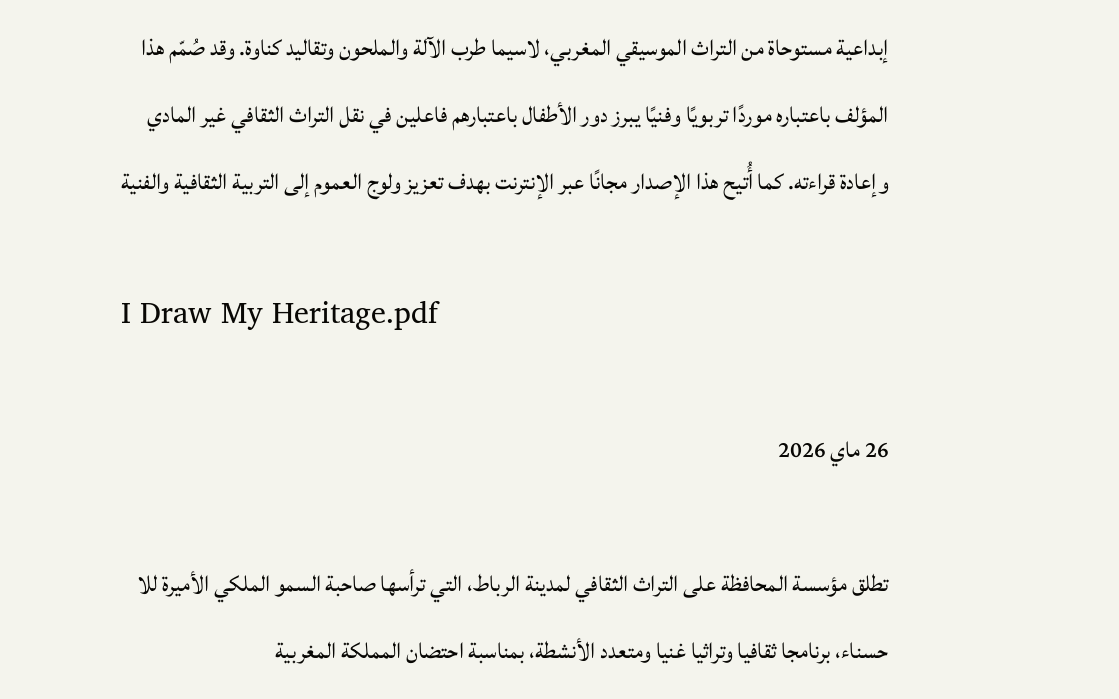إبداعية مستوحاة من التراث الموسيقي المغربي، لاسيما طرب الآلة والملحون وتقاليد كناوة. وقد صُمّم هذا المؤلف باعتباره موردًا تربويًا وفنيًا يبرز دور الأطفال باعتبارهم فاعلين في نقل التراث الثقافي غير المادي وإعادة قراءته. كما أُتيح هذا الإصدار مجانًا عبر الإنترنت بهدف تعزيز ولوج العموم إلى التربية الثقافية والفنية

I Draw My Heritage.pdf

26 ماي 2026

تطلق مؤسسة المحافظة على التراث الثقافي لمدينة الرباط، التي ترأسها صاحبة السمو الملكي الأميرة للا حسناء، برنامجا ثقافيا وتراثيا غنيا ومتعدد الأنشطة، بمناسبة احتضان المملكة المغربية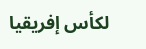لكأس إفريقيا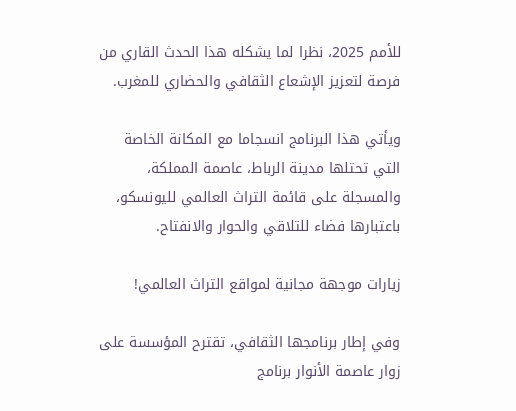للأمم 2025، نظرا لما يشكله هذا الحدث القاري من فرصة لتعزيز الإشعاع الثقافي والحضاري للمغرب.

ويأتي هذا البرنامج انسجاما مع المكانة الخاصة التي تحتلها مدينة الرباط، عاصمة المملكة، والمسجلة على قائمة التراث العالمي لليونسكو، باعتبارها فضاء للتلاقي والحوار والانفتاح.

زيارات موجهة مجانية لمواقع التراث العالمي!

وفي إطار برنامجها الثقافي، تقترح المؤسسة على زوار عاصمة الأنوار برنامج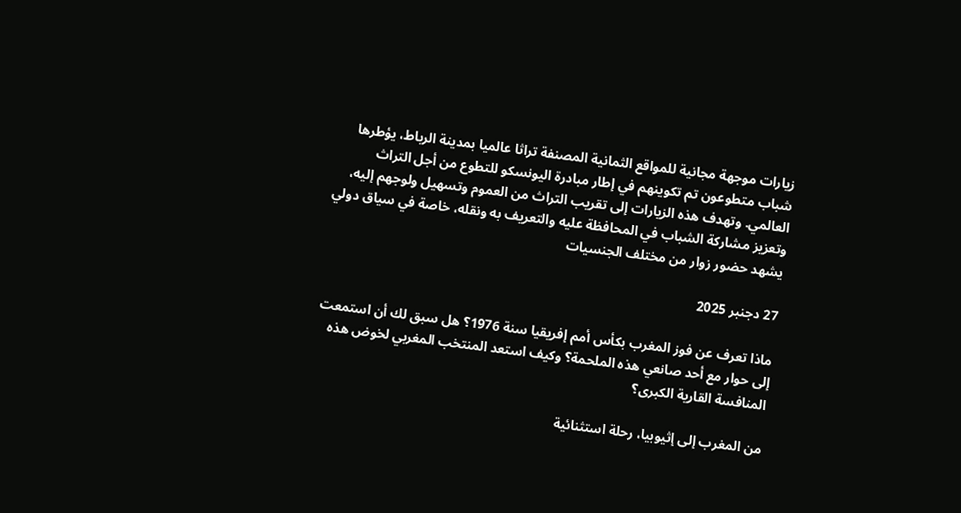زيارات موجهة مجانية للمواقع الثمانية المصنفة تراثا عالميا بمدينة الرباط، يؤطرها شباب متطوعون تم تكوينهم في إطار مبادرة اليونسكو للتطوع من أجل التراث العالمي. وتهدف هذه الزيارات إلى تقريب التراث من العموم وتسهيل ولوجهم إليه، وتعزيز مشاركة الشباب في المحافظة عليه والتعريف به ونقله، خاصة في سياق دولي يشهد حضور زوار من مختلف الجنسيات

27 دجنبر 2025

ماذا تعرف عن فوز المغرب بكأس أمم إفريقيا سنة 1976؟ هل سبق لك أن استمعت إلى حوار مع أحد صانعي هذه الملحمة؟ وكيف استعد المنتخب المغربي لخوض هذه المنافسة القارية الكبرى؟

من المغرب إلى إثيوبيا، رحلة استثنائية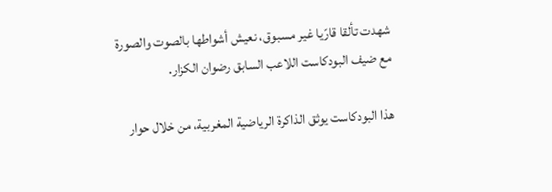شهدت تألقا قارّيا غير مسبوق، نعيش أشواطها بالصوت والصورة مع ضيف البودكاست اللاعب السابق رضوان الكزار.

هذا البودكاست يوثق الذاكرة الرياضية المغربية، من خلال حوار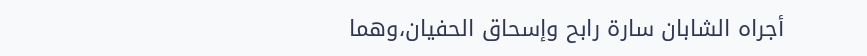أجراه الشابان سارة رابح وإسحاق الحفيان،وهما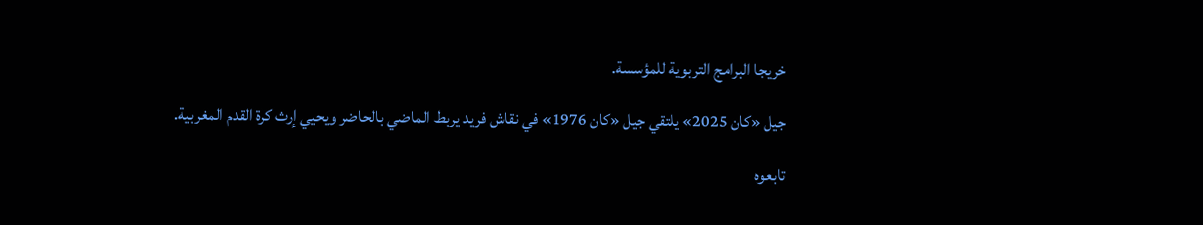خريجا البرامج التربوية للمؤسسة.

جيل «كان 2025» يلتقي جيل «كان 1976» في نقاش فريد يربط الماضي بالحاضر ويحيي إرث كرة القدم المغربية.

تابعوه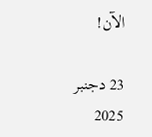الآن!

23 دجنبر 2025